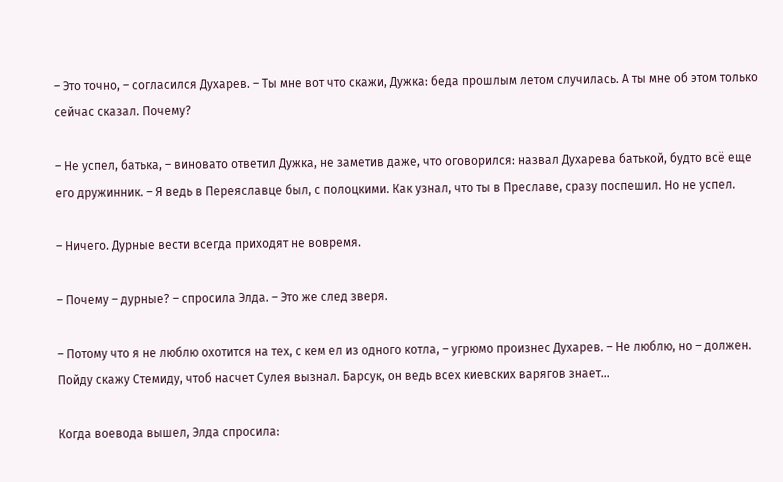– Это точно, – согласился Духарев. – Ты мне вот что скажи, Дужка: беда прошлым летом случилась. А ты мне об этом только сейчас сказал. Почему?

– Не успел, батька, – виновато ответил Дужка, не заметив даже, что оговорился: назвал Духарева батькой, будто всё еще его дружинник. – Я ведь в Переяславце был, с полоцкими. Как узнал, что ты в Преславе, сразу поспешил. Но не успел.

– Ничего. Дурные вести всегда приходят не вовремя.

– Почему – дурные? – спросила Элда. – Это же след зверя.

– Потому что я не люблю охотится на тех, с кем ел из одного котла, – угрюмо произнес Духарев. – Не люблю, но – должен. Пойду скажу Стемиду, чтоб насчет Сулея вызнал. Барсук, он ведь всех киевских варягов знает…

Когда воевода вышел, Элда спросила: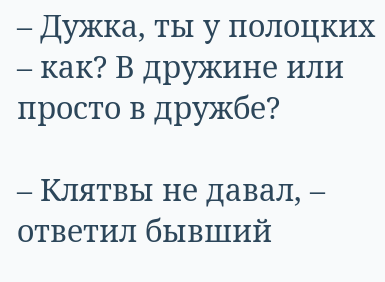– Дужка, ты у полоцких – как? В дружине или просто в дружбе?

– Клятвы не давал, – ответил бывший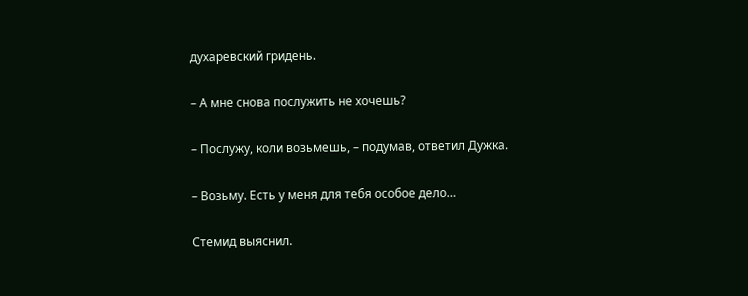духаревский гридень.

– А мне снова послужить не хочешь?

– Послужу, коли возьмешь, – подумав, ответил Дужка.

– Возьму. Есть у меня для тебя особое дело…

Стемид выяснил.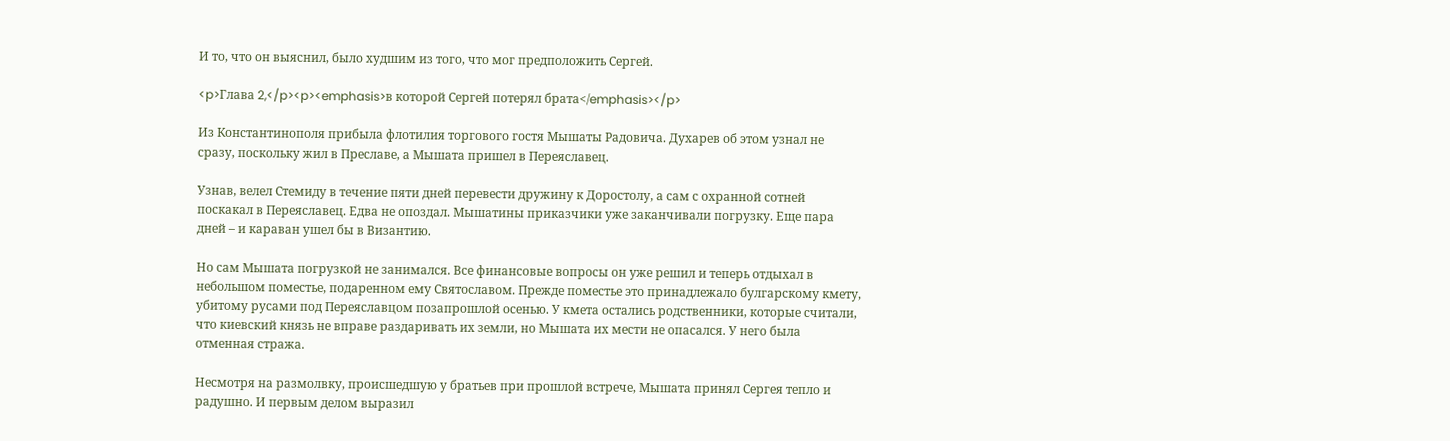И то, что он выяснил, было худшим из того, что мог предположить Сергей.

<p>Глава 2,</p><p><emphasis>в которой Сергей потерял брата</emphasis></p>

Из Константинополя прибыла флотилия торгового гостя Мышаты Радовича. Духарев об этом узнал не сразу, поскольку жил в Преславе, а Мышата пришел в Переяславец.

Узнав, велел Стемиду в течение пяти дней перевести дружину к Доростолу, а сам с охранной сотней поскакал в Переяславец. Едва не опоздал. Мышатины приказчики уже заканчивали погрузку. Еще пара дней – и караван ушел бы в Византию.

Но сам Мышата погрузкой не занимался. Все финансовые вопросы он уже решил и теперь отдыхал в небольшом поместье, подаренном ему Святославом. Прежде поместье это принадлежало булгарскому кмету, убитому русами под Переяславцом позапрошлой осенью. У кмета остались родственники, которые считали, что киевский князь не вправе раздаривать их земли, но Мышата их мести не опасался. У него была отменная стража.

Несмотря на размолвку, происшедшую у братьев при прошлой встрече, Мышата принял Сергея тепло и радушно. И первым делом выразил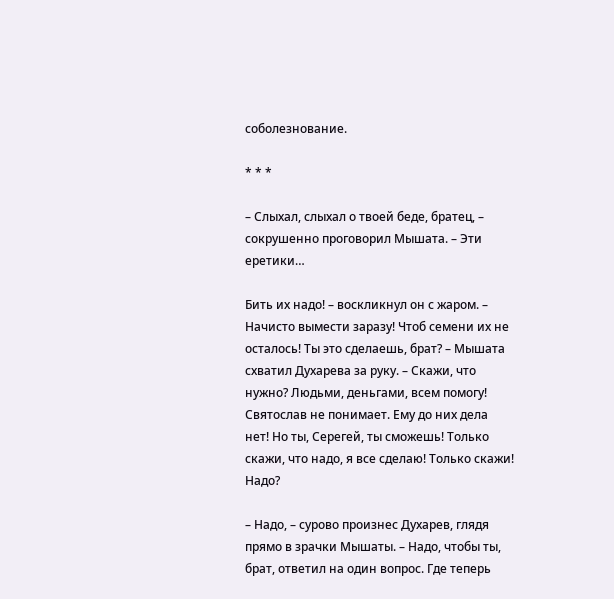соболезнование.

* * *

– Слыхал, слыхал о твоей беде, братец, – сокрушенно проговорил Мышата. – Эти еретики…

Бить их надо! – воскликнул он с жаром. – Начисто вымести заразу! Чтоб семени их не осталось! Ты это сделаешь, брат? – Мышата схватил Духарева за руку. – Скажи, что нужно? Людьми, деньгами, всем помогу! Святослав не понимает. Ему до них дела нет! Но ты, Серегей, ты сможешь! Только скажи, что надо, я все сделаю! Только скажи! Надо?

– Надо, – сурово произнес Духарев, глядя прямо в зрачки Мышаты. – Надо, чтобы ты, брат, ответил на один вопрос. Где теперь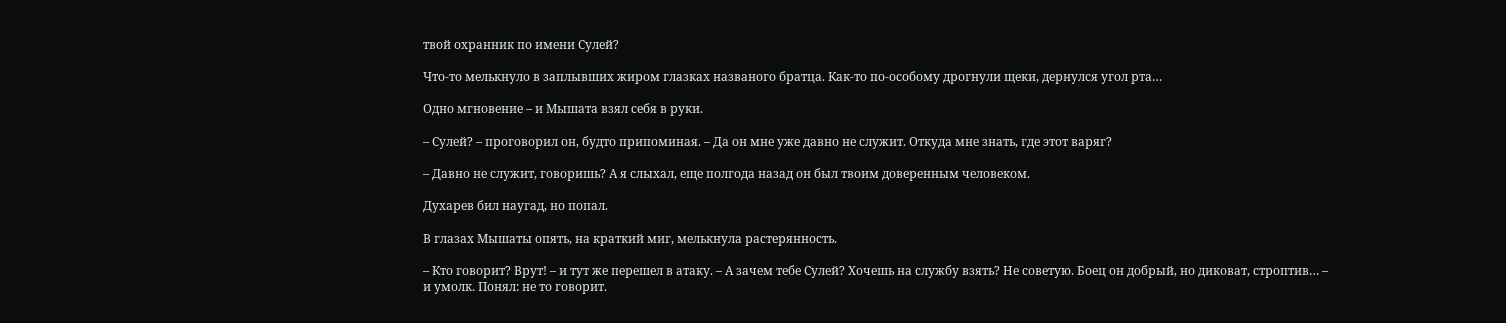твой охранник по имени Сулей?

Что-то мелькнуло в заплывших жиром глазках названого братца. Как-то по-особому дрогнули щеки, дернулся угол рта…

Одно мгновение – и Мышата взял себя в руки.

– Сулей? – проговорил он, будто припоминая. – Да он мне уже давно не служит. Откуда мне знать, где этот варяг?

– Давно не служит, говоришь? А я слыхал, еще полгода назад он был твоим доверенным человеком.

Духарев бил наугад, но попал.

В глазах Мышаты опять, на краткий миг, мелькнула растерянность.

– Кто говорит? Врут! – и тут же перешел в атаку. – А зачем тебе Сулей? Хочешь на службу взять? Не советую. Боец он добрый, но диковат, строптив… – и умолк. Понял: не то говорит.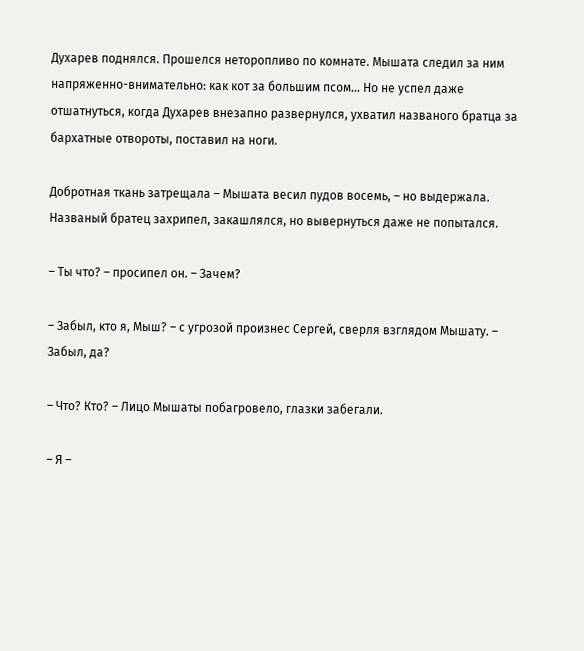Духарев поднялся. Прошелся неторопливо по комнате. Мышата следил за ним напряженно-внимательно: как кот за большим псом… Но не успел даже отшатнуться, когда Духарев внезапно развернулся, ухватил названого братца за бархатные отвороты, поставил на ноги.

Добротная ткань затрещала – Мышата весил пудов восемь, – но выдержала. Названый братец захрипел, закашлялся, но вывернуться даже не попытался.

– Ты что? – просипел он. – Зачем?

– Забыл, кто я, Мыш? – с угрозой произнес Сергей, сверля взглядом Мышату. – Забыл, да?

– Что? Кто? – Лицо Мышаты побагровело, глазки забегали.

– Я –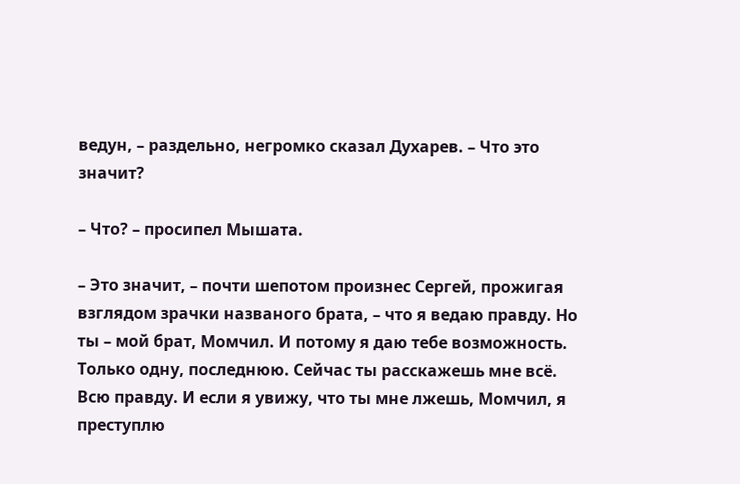ведун, – раздельно, негромко сказал Духарев. – Что это значит?

– Что? – просипел Мышата.

– Это значит, – почти шепотом произнес Сергей, прожигая взглядом зрачки названого брата, – что я ведаю правду. Но ты – мой брат, Момчил. И потому я даю тебе возможность. Только одну, последнюю. Сейчас ты расскажешь мне всё. Всю правду. И если я увижу, что ты мне лжешь, Момчил, я преступлю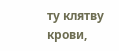ту клятву крови,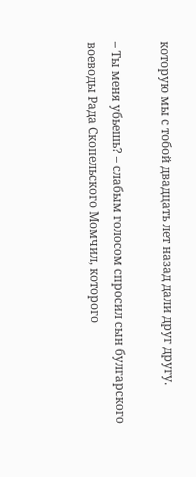которую мы с тобой двадцать лет назад дали друг другу.

– Ты меня убьешь? – слабым голосом спросил сын булгарского воеводы Рада Скопельского Момчил, которого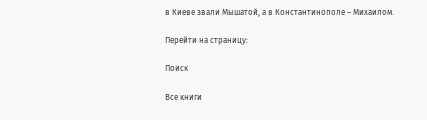в Киеве звали Мышатой, а в Константинополе – Михаилом.

Перейти на страницу:

Поиск

Все книги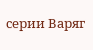серии Варяг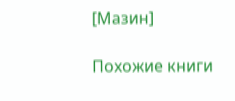[Мазин]

Похожие книги